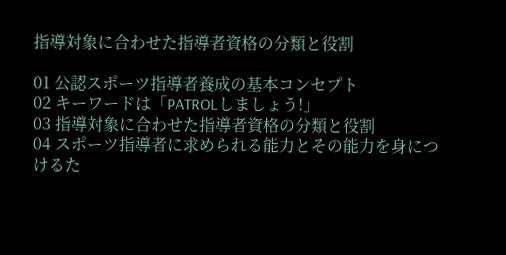指導対象に合わせた指導者資格の分類と役割

01 公認スポーツ指導者養成の基本コンセプト
02 キーワードは「PATROLしましょう!」
03 指導対象に合わせた指導者資格の分類と役割
04 スポーツ指導者に求められる能力とその能力を身につけるた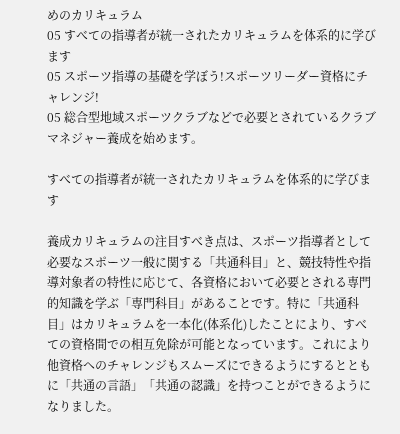めのカリキュラム
05 すべての指導者が統一されたカリキュラムを体系的に学びます
05 スポーツ指導の基礎を学ぼう!スポーツリーダー資格にチャレンジ!
05 総合型地域スポーツクラブなどで必要とされているクラブマネジャー養成を始めます。

すべての指導者が統一されたカリキュラムを体系的に学びます

養成カリキュラムの注目すべき点は、スポーツ指導者として必要なスポーツ一般に関する「共通科目」と、競技特性や指導対象者の特性に応じて、各資格において必要とされる専門的知識を学ぶ「専門科目」があることです。特に「共通科目」はカリキュラムを一本化(体系化)したことにより、すべての資格間での相互免除が可能となっています。これにより他資格へのチャレンジもスムーズにできるようにするとともに「共通の言語」「共通の認識」を持つことができるようになりました。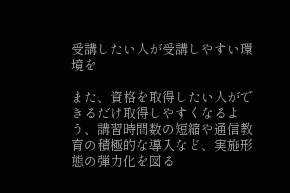受講したい人が受講しやすい環境を

また、資格を取得したい人ができるだけ取得しやすくなるよう、講習時間数の短縮や通信教育の積極的な導入など、実施形態の弾力化を図る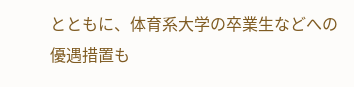とともに、体育系大学の卒業生などへの優遇措置も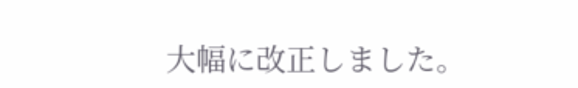大幅に改正しました。